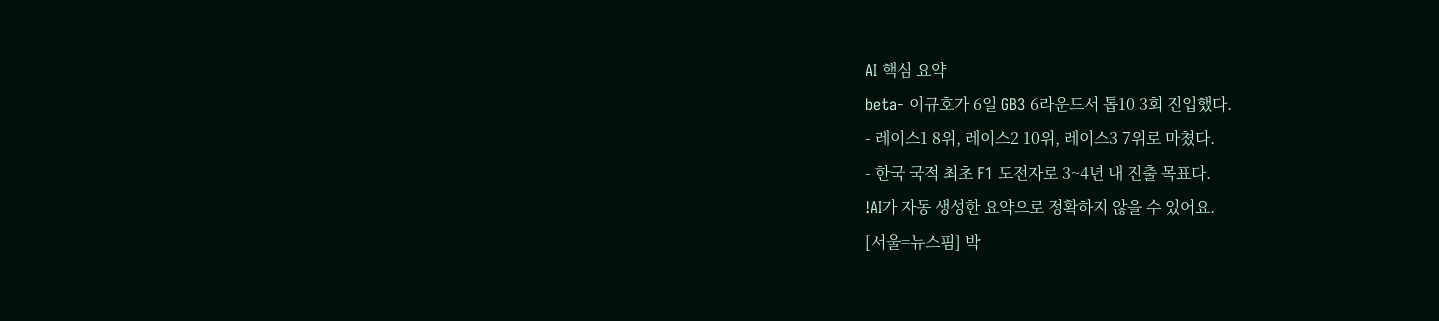AI 핵심 요약
beta- 이규호가 6일 GB3 6라운드서 톱10 3회 진입했다.
- 레이스1 8위, 레이스2 10위, 레이스3 7위로 마쳤다.
- 한국 국적 최초 F1 도전자로 3~4년 내 진출 목표다.
!AI가 자동 생성한 요약으로 정확하지 않을 수 있어요.
[서울=뉴스핌] 박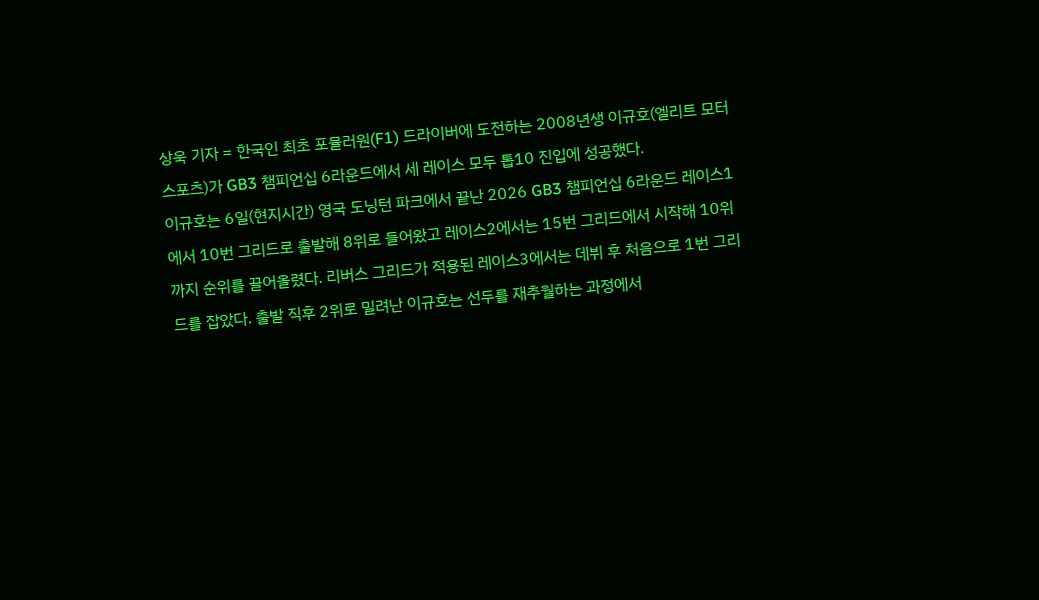상욱 기자 = 한국인 최초 포뮬러원(F1) 드라이버에 도전하는 2008년생 이규호(엘리트 모터스포츠)가 GB3 챔피언십 6라운드에서 세 레이스 모두 톱10 진입에 성공했다.
이규호는 6일(현지시간) 영국 도닝턴 파크에서 끝난 2026 GB3 챔피언십 6라운드 레이스1에서 10번 그리드로 출발해 8위로 들어왔고 레이스2에서는 15번 그리드에서 시작해 10위까지 순위를 끌어올렸다. 리버스 그리드가 적용된 레이스3에서는 데뷔 후 처음으로 1번 그리드를 잡았다. 출발 직후 2위로 밀려난 이규호는 선두를 재추월하는 과정에서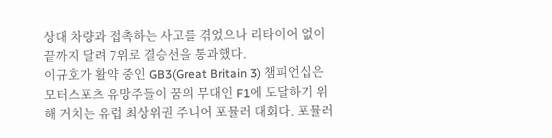상대 차량과 접촉하는 사고를 겪었으나 리타이어 없이 끝까지 달려 7위로 결승선을 통과했다.
이규호가 활약 중인 GB3(Great Britain 3) 챔피언십은 모터스포츠 유망주들이 꿈의 무대인 F1에 도달하기 위해 거치는 유럽 최상위권 주니어 포뮬러 대회다. 포뮬러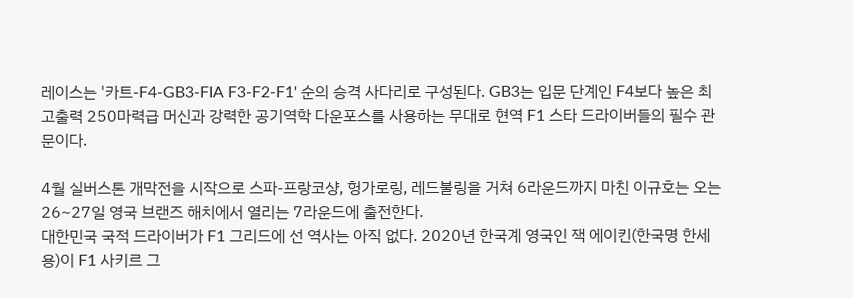레이스는 '카트-F4-GB3-FIA F3-F2-F1' 순의 승격 사다리로 구성된다. GB3는 입문 단계인 F4보다 높은 최고출력 250마력급 머신과 강력한 공기역학 다운포스를 사용하는 무대로 현역 F1 스타 드라이버들의 필수 관문이다.

4월 실버스톤 개막전을 시작으로 스파-프랑코샹, 헝가로링, 레드불링을 거쳐 6라운드까지 마친 이규호는 오는 26~27일 영국 브랜즈 해치에서 열리는 7라운드에 출전한다.
대한민국 국적 드라이버가 F1 그리드에 선 역사는 아직 없다. 2020년 한국계 영국인 잭 에이킨(한국명 한세용)이 F1 사키르 그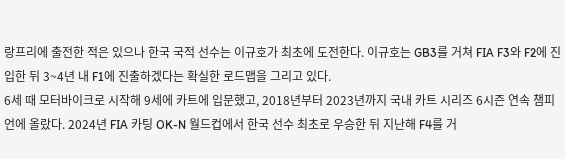랑프리에 출전한 적은 있으나 한국 국적 선수는 이규호가 최초에 도전한다. 이규호는 GB3를 거쳐 FIA F3와 F2에 진입한 뒤 3~4년 내 F1에 진출하겠다는 확실한 로드맵을 그리고 있다.
6세 때 모터바이크로 시작해 9세에 카트에 입문했고, 2018년부터 2023년까지 국내 카트 시리즈 6시즌 연속 챔피언에 올랐다. 2024년 FIA 카팅 OK-N 월드컵에서 한국 선수 최초로 우승한 뒤 지난해 F4를 거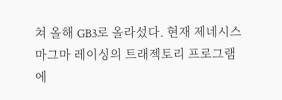쳐 올해 GB3로 올라섰다. 현재 제네시스 마그마 레이싱의 트래젝토리 프로그램에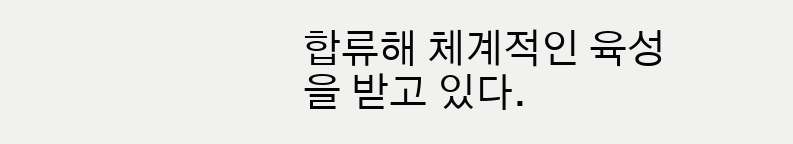합류해 체계적인 육성을 받고 있다.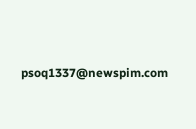psoq1337@newspim.com